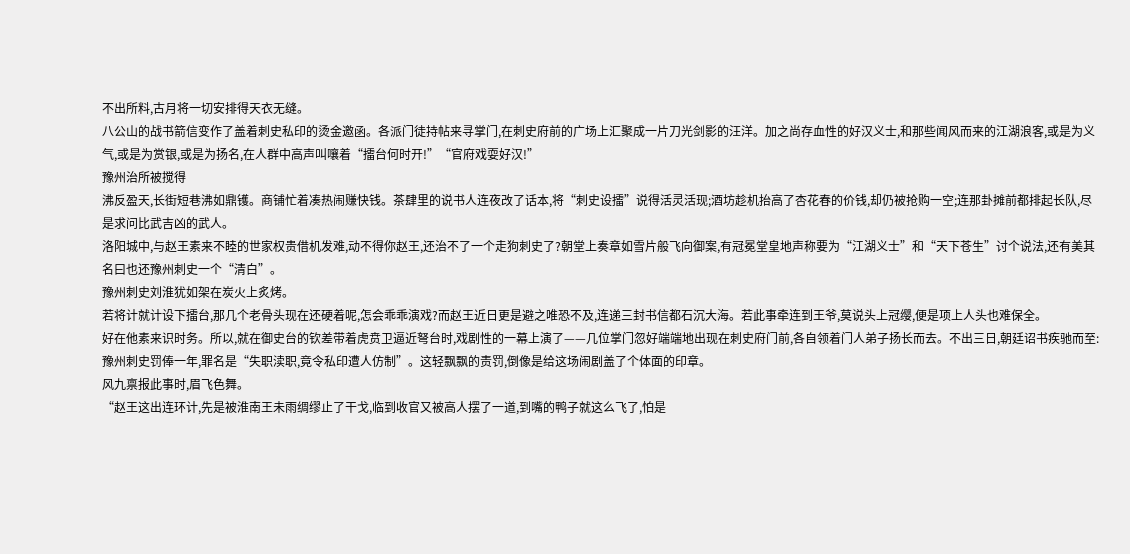不出所料,古月将一切安排得天衣无缝。
八公山的战书箭信变作了盖着刺史私印的烫金邀函。各派门徒持帖来寻掌门,在刺史府前的广场上汇聚成一片刀光剑影的汪洋。加之尚存血性的好汉义士,和那些闻风而来的江湖浪客,或是为义气,或是为赏银,或是为扬名,在人群中高声叫嚷着“擂台何时开!”“官府戏耍好汉!”
豫州治所被搅得
沸反盈天,长街短巷沸如鼎镬。商铺忙着凑热闹赚快钱。茶肆里的说书人连夜改了话本,将“刺史设擂”说得活灵活现;酒坊趁机抬高了杏花春的价钱,却仍被抢购一空;连那卦摊前都排起长队,尽是求问比武吉凶的武人。
洛阳城中,与赵王素来不睦的世家权贵借机发难,动不得你赵王,还治不了一个走狗刺史了?朝堂上奏章如雪片般飞向御案,有冠冕堂皇地声称要为“江湖义士”和“天下苍生”讨个说法,还有美其名曰也还豫州刺史一个“清白”。
豫州刺史刘淮犹如架在炭火上炙烤。
若将计就计设下擂台,那几个老骨头现在还硬着呢,怎会乖乖演戏?而赵王近日更是避之唯恐不及,连递三封书信都石沉大海。若此事牵连到王爷,莫说头上冠缨,便是项上人头也难保全。
好在他素来识时务。所以,就在御史台的钦差带着虎贲卫逼近弩台时,戏剧性的一幕上演了——几位掌门忽好端端地出现在刺史府门前,各自领着门人弟子扬长而去。不出三日,朝廷诏书疾驰而至:豫州刺史罚俸一年,罪名是“失职渎职,竟令私印遭人仿制”。这轻飘飘的责罚,倒像是给这场闹剧盖了个体面的印章。
风九禀报此事时,眉飞色舞。
“赵王这出连环计,先是被淮南王未雨绸缪止了干戈,临到收官又被高人摆了一道,到嘴的鸭子就这么飞了,怕是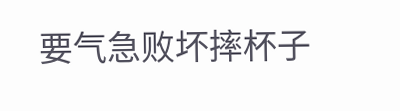要气急败坏摔杯子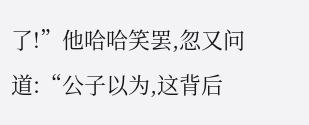了!”他哈哈笑罢,忽又问道:“公子以为,这背后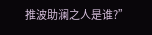推波助澜之人是谁?”